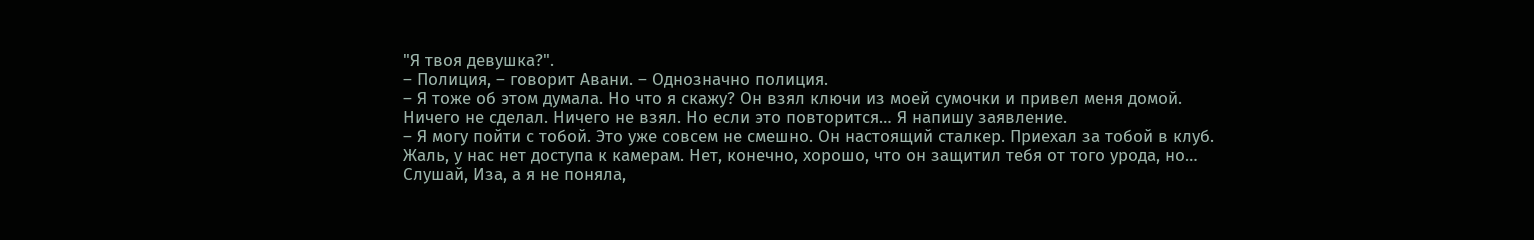"Я твоя девушка?".
– Полиция, – говорит Авани. – Однозначно полиция.
– Я тоже об этом думала. Но что я скажу? Он взял ключи из моей сумочки и привел меня домой. Ничего не сделал. Ничего не взял. Но если это повторится… Я напишу заявление.
– Я могу пойти с тобой. Это уже совсем не смешно. Он настоящий сталкер. Приехал за тобой в клуб. Жаль, у нас нет доступа к камерам. Нет, конечно, хорошо, что он защитил тебя от того урода, но… Слушай, Иза, а я не поняла,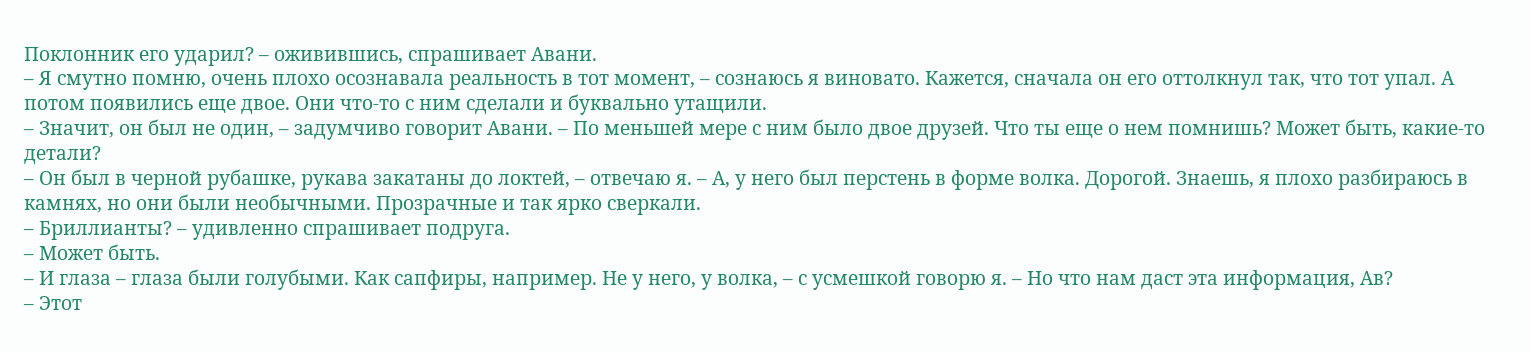Поклонник его ударил? – оживившись, спрашивает Авани.
– Я смутно помню, очень плохо осознавала реальность в тот момент, – сознаюсь я виновато. Кажется, сначала он его оттолкнул так, что тот упал. А потом появились еще двое. Они что-то с ним сделали и буквально утащили.
– Значит, он был не один, – задумчиво говорит Авани. – По меньшей мере с ним было двое друзей. Что ты еще о нем помнишь? Может быть, какие-то детали?
– Он был в черной рубашке, рукава закатаны до локтей, – отвечаю я. – А, у него был перстень в форме волка. Дорогой. Знаешь, я плохо разбираюсь в камнях, но они были необычными. Прозрачные и так ярко сверкали.
– Бриллианты? – удивленно спрашивает подруга.
– Может быть.
– И глаза – глаза были голубыми. Как сапфиры, например. Не у него, у волка, – с усмешкой говорю я. – Но что нам даст эта информация, Ав?
– Этот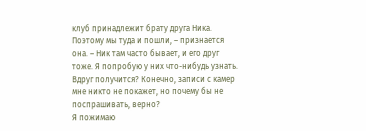клуб принадлежит брату друга Ника. Поэтому мы туда и пошли, – признается она. – Ник там часто бывает, и его друг тоже. Я попробую у них что-нибудь узнать. Вдруг получится? Конечно, записи с камер мне никто не покажет, но почему бы не поспрашивать, верно?
Я пожимаю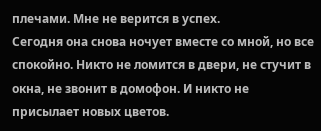плечами. Мне не верится в успех.
Сегодня она снова ночует вместе со мной, но все спокойно. Никто не ломится в двери, не стучит в окна, не звонит в домофон. И никто не присылает новых цветов.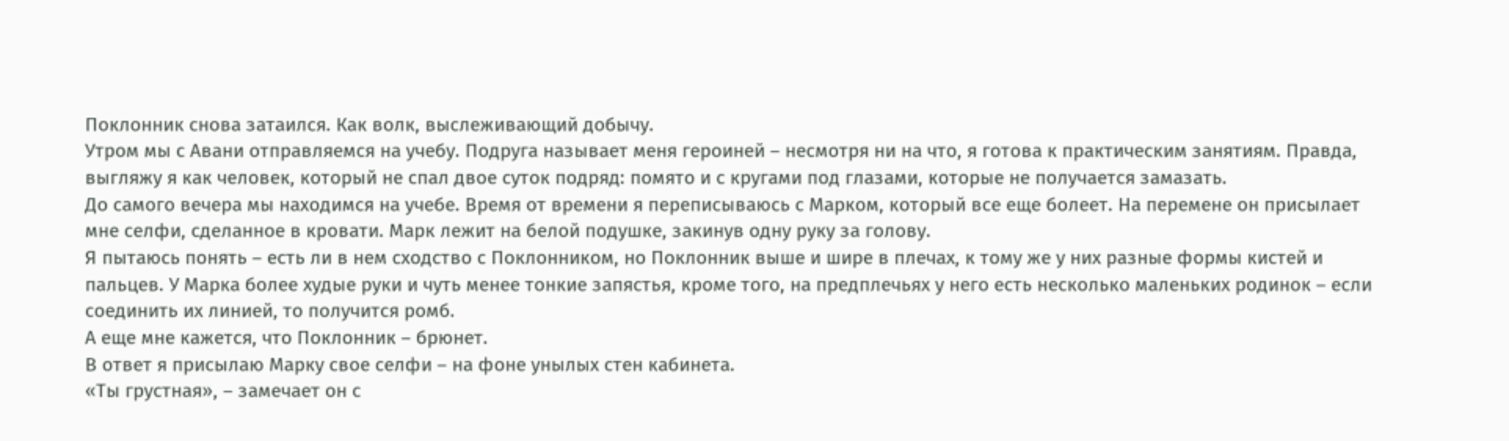Поклонник снова затаился. Как волк, выслеживающий добычу.
Утром мы с Авани отправляемся на учебу. Подруга называет меня героиней – несмотря ни на что, я готова к практическим занятиям. Правда, выгляжу я как человек, который не спал двое суток подряд: помято и с кругами под глазами, которые не получается замазать.
До самого вечера мы находимся на учебе. Время от времени я переписываюсь с Марком, который все еще болеет. На перемене он присылает мне селфи, сделанное в кровати. Марк лежит на белой подушке, закинув одну руку за голову.
Я пытаюсь понять – есть ли в нем сходство с Поклонником, но Поклонник выше и шире в плечах, к тому же у них разные формы кистей и пальцев. У Марка более худые руки и чуть менее тонкие запястья, кроме того, на предплечьях у него есть несколько маленьких родинок – если соединить их линией, то получится ромб.
А еще мне кажется, что Поклонник – брюнет.
В ответ я присылаю Марку свое селфи – на фоне унылых стен кабинета.
«Ты грустная», – замечает он с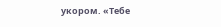укором. «Тебе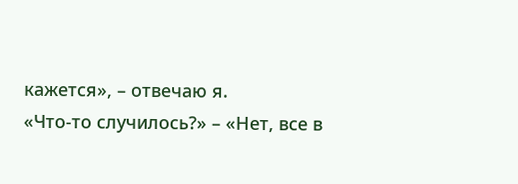кажется», – отвечаю я.
«Что-то случилось?» – «Нет, все в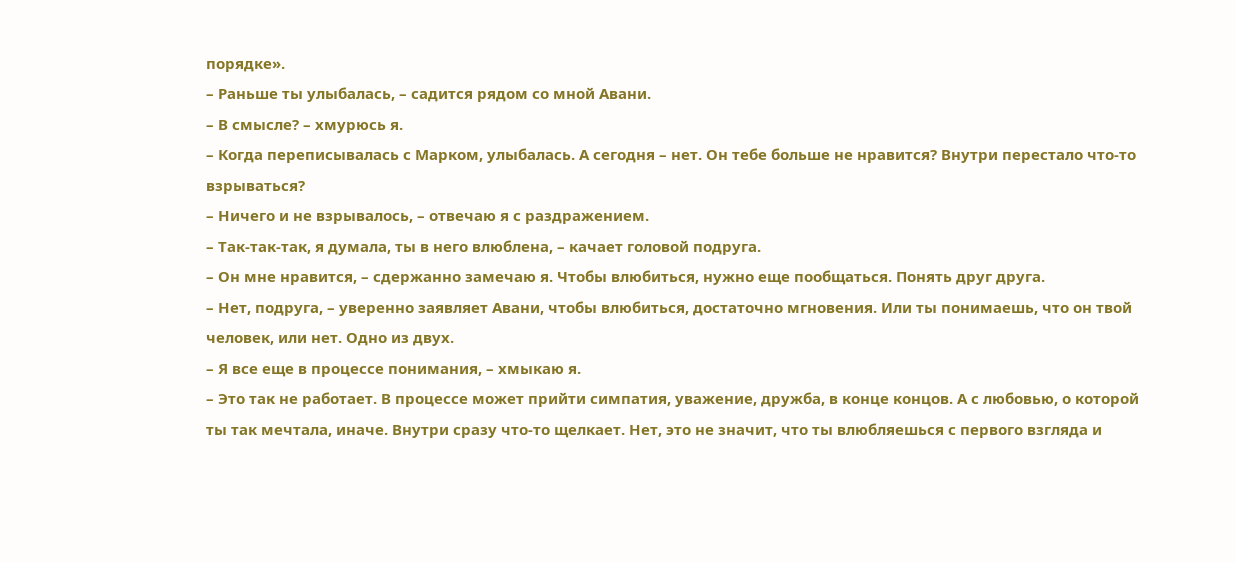порядке».
– Раньше ты улыбалась, – садится рядом со мной Авани.
– В смысле? – хмурюсь я.
– Когда переписывалась с Марком, улыбалась. А сегодня – нет. Он тебе больше не нравится? Внутри перестало что-то взрываться?
– Ничего и не взрывалось, – отвечаю я с раздражением.
– Так-так-так, я думала, ты в него влюблена, – качает головой подруга.
– Он мне нравится, – сдержанно замечаю я. Чтобы влюбиться, нужно еще пообщаться. Понять друг друга.
– Нет, подруга, – уверенно заявляет Авани, чтобы влюбиться, достаточно мгновения. Или ты понимаешь, что он твой человек, или нет. Одно из двух.
– Я все еще в процессе понимания, – хмыкаю я.
– Это так не работает. В процессе может прийти симпатия, уважение, дружба, в конце концов. А с любовью, о которой ты так мечтала, иначе. Внутри сразу что-то щелкает. Нет, это не значит, что ты влюбляешься с первого взгляда и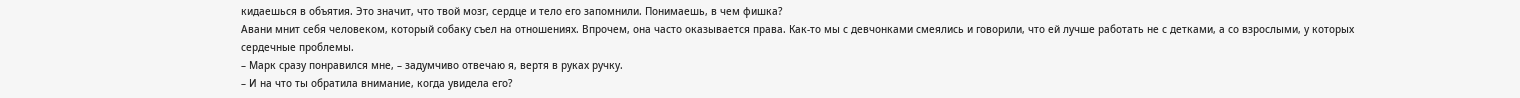кидаешься в объятия. Это значит, что твой мозг, сердце и тело его запомнили. Понимаешь, в чем фишка?
Авани мнит себя человеком, который собаку съел на отношениях. Впрочем, она часто оказывается права. Как-то мы с девчонками смеялись и говорили, что ей лучше работать не с детками, а со взрослыми, у которых сердечные проблемы.
– Марк сразу понравился мне, – задумчиво отвечаю я, вертя в руках ручку.
– И на что ты обратила внимание, когда увидела его?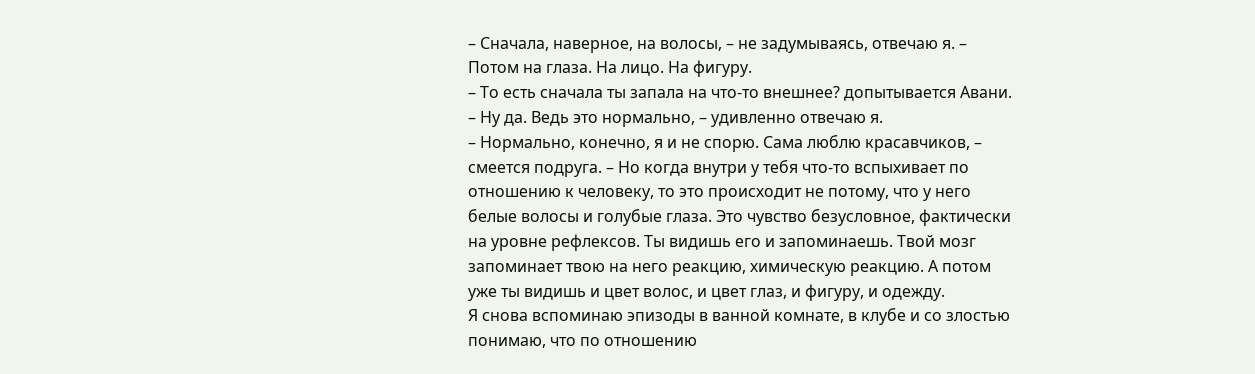– Сначала, наверное, на волосы, – не задумываясь, отвечаю я. – Потом на глаза. На лицо. На фигуру.
– То есть сначала ты запала на что-то внешнее? допытывается Авани.
– Ну да. Ведь это нормально, – удивленно отвечаю я.
– Нормально, конечно, я и не спорю. Сама люблю красавчиков, – смеется подруга. – Но когда внутри у тебя что-то вспыхивает по отношению к человеку, то это происходит не потому, что у него белые волосы и голубые глаза. Это чувство безусловное, фактически на уровне рефлексов. Ты видишь его и запоминаешь. Твой мозг запоминает твою на него реакцию, химическую реакцию. А потом уже ты видишь и цвет волос, и цвет глаз, и фигуру, и одежду.
Я снова вспоминаю эпизоды в ванной комнате, в клубе и со злостью понимаю, что по отношению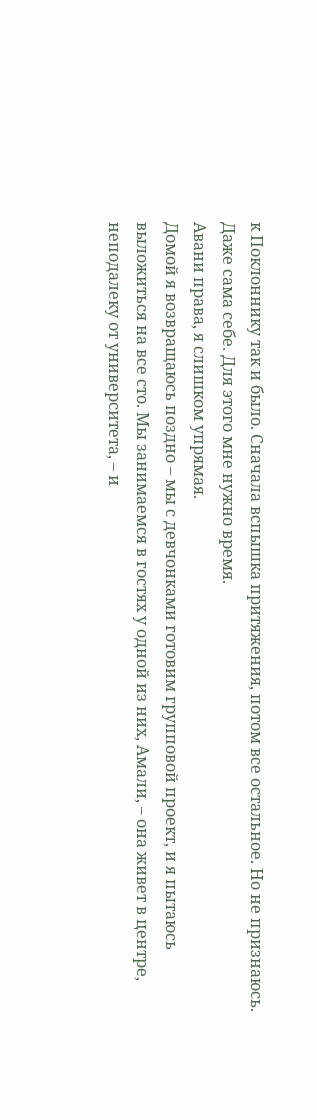к Поклоннику так и было. Сначала вспышка притяжения, потом все остальное. Но не признаюсь. Даже сама себе. Для этого мне нужно время.
Авани права, я слишком упрямая.
Домой я возвращаюсь поздно – мы с девчонками готовим групповой проект, и я пытаюсь выложиться на все сто. Мы занимаемся в гостях у одной из них, Амали, – она живет в центре, неподалеку от университета, – и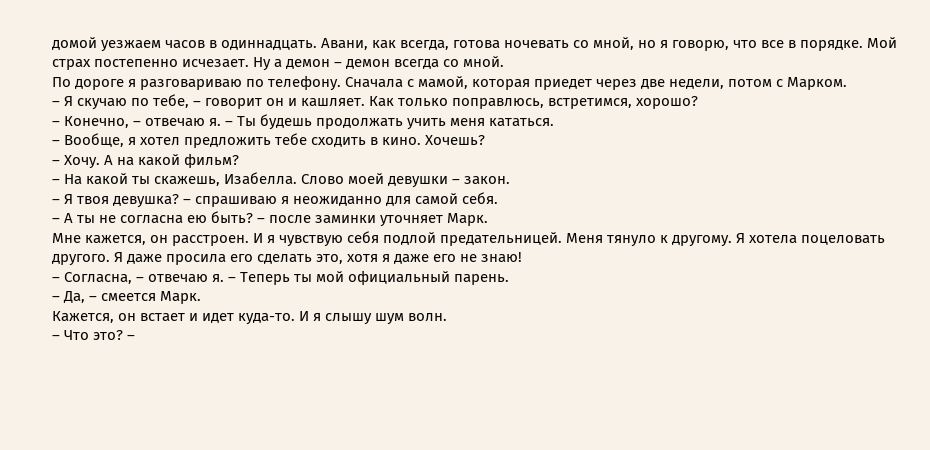домой уезжаем часов в одиннадцать. Авани, как всегда, готова ночевать со мной, но я говорю, что все в порядке. Мой страх постепенно исчезает. Ну а демон – демон всегда со мной.
По дороге я разговариваю по телефону. Сначала с мамой, которая приедет через две недели, потом с Марком.
– Я скучаю по тебе, – говорит он и кашляет. Как только поправлюсь, встретимся, хорошо?
– Конечно, – отвечаю я. – Ты будешь продолжать учить меня кататься.
– Вообще, я хотел предложить тебе сходить в кино. Хочешь?
– Хочу. А на какой фильм?
– На какой ты скажешь, Изабелла. Слово моей девушки – закон.
– Я твоя девушка? – спрашиваю я неожиданно для самой себя.
– А ты не согласна ею быть? – после заминки уточняет Марк.
Мне кажется, он расстроен. И я чувствую себя подлой предательницей. Меня тянуло к другому. Я хотела поцеловать другого. Я даже просила его сделать это, хотя я даже его не знаю!
– Согласна, – отвечаю я. – Теперь ты мой официальный парень.
– Да, – смеется Марк.
Кажется, он встает и идет куда-то. И я слышу шум волн.
– Что это? –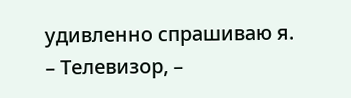удивленно спрашиваю я.
– Телевизор, –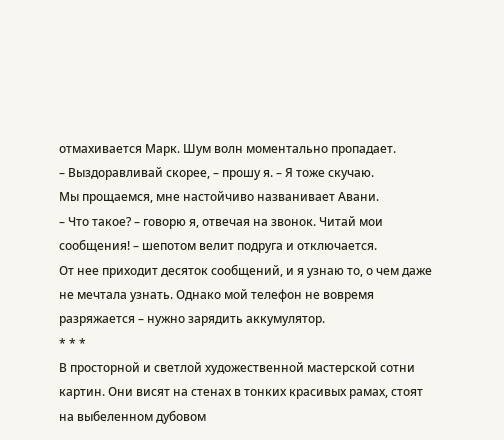отмахивается Марк. Шум волн моментально пропадает.
– Выздоравливай скорее, – прошу я. – Я тоже скучаю.
Мы прощаемся, мне настойчиво названивает Авани.
– Что такое? – говорю я, отвечая на звонок. Читай мои сообщения! – шепотом велит подруга и отключается.
От нее приходит десяток сообщений, и я узнаю то, о чем даже не мечтала узнать. Однако мой телефон не вовремя разряжается – нужно зарядить аккумулятор.
* * *
В просторной и светлой художественной мастерской сотни картин. Они висят на стенах в тонких красивых рамах, стоят на выбеленном дубовом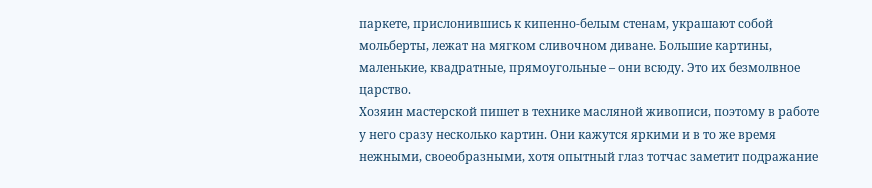паркете, прислонившись к кипенно-белым стенам, украшают собой мольберты, лежат на мягком сливочном диване. Большие картины, маленькие, квадратные, прямоугольные – они всюду. Это их безмолвное царство.
Хозяин мастерской пишет в технике масляной живописи, поэтому в работе у него сразу несколько картин. Они кажутся яркими и в то же время нежными, своеобразными, хотя опытный глаз тотчас заметит подражание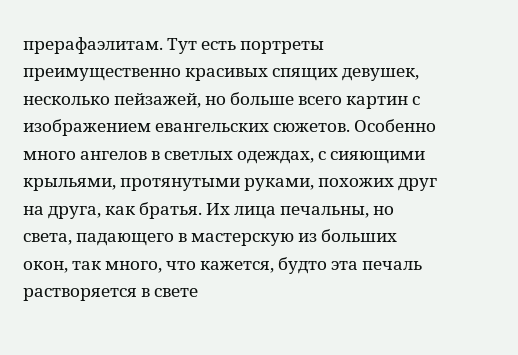прерафаэлитам. Тут есть портреты преимущественно красивых спящих девушек, несколько пейзажей, но больше всего картин с изображением евангельских сюжетов. Особенно много ангелов в светлых одеждах, с сияющими крыльями, протянутыми руками, похожих друг на друга, как братья. Их лица печальны, но света, падающего в мастерскую из больших окон, так много, что кажется, будто эта печаль растворяется в свете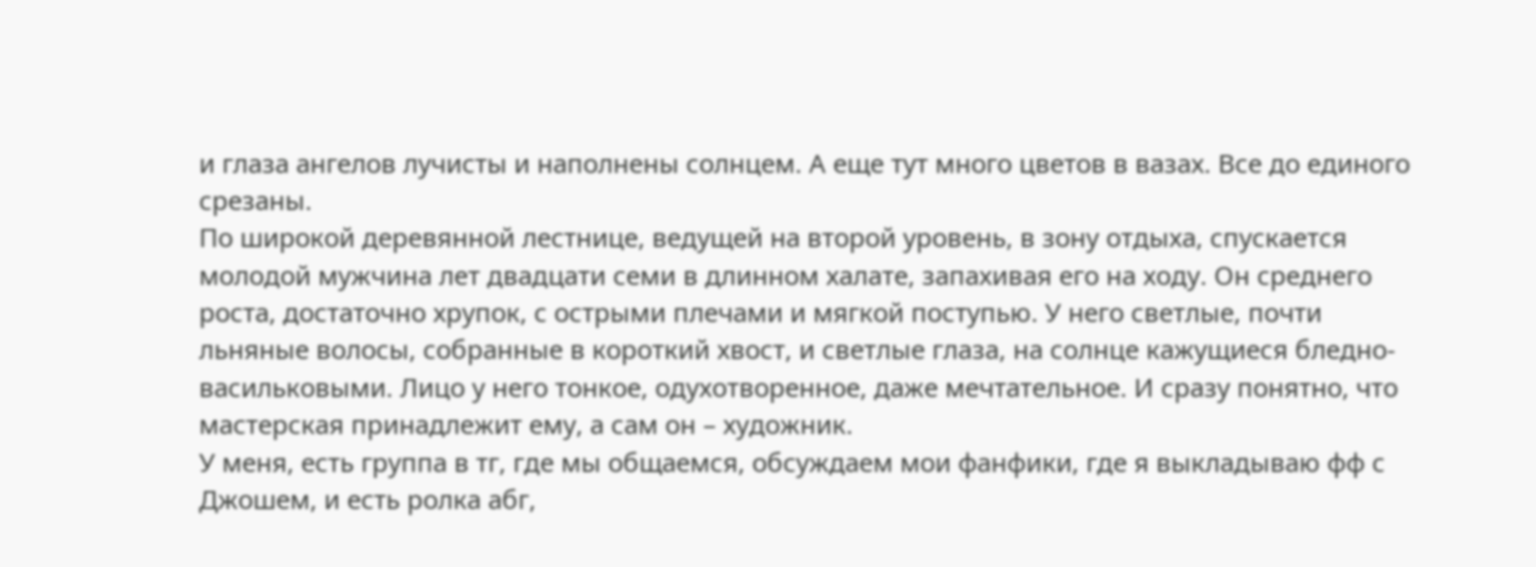и глаза ангелов лучисты и наполнены солнцем. А еще тут много цветов в вазах. Все до единого срезаны.
По широкой деревянной лестнице, ведущей на второй уровень, в зону отдыха, спускается молодой мужчина лет двадцати семи в длинном халате, запахивая его на ходу. Он среднего роста, достаточно хрупок, с острыми плечами и мягкой поступью. У него светлые, почти льняные волосы, собранные в короткий хвост, и светлые глаза, на солнце кажущиеся бледно-васильковыми. Лицо у него тонкое, одухотворенное, даже мечтательное. И сразу понятно, что мастерская принадлежит ему, а сам он – художник.
У меня, есть группа в тг, где мы общаемся, обсуждаем мои фанфики, где я выкладываю фф с Джошем, и есть ролка абг,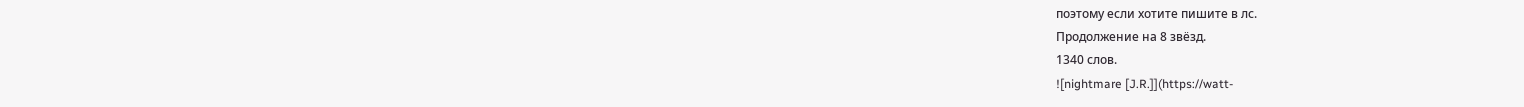поэтому если хотите пишите в лс.
Продолжение на 8 звёзд.
1340 слов.
![nightmare [J.R.]](https://watt-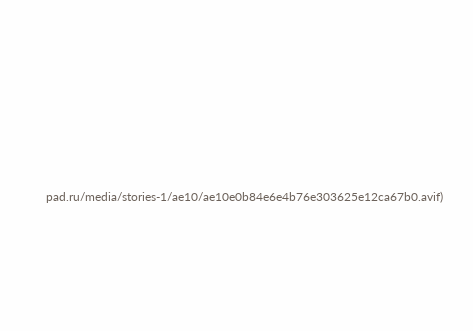pad.ru/media/stories-1/ae10/ae10e0b84e6e4b76e303625e12ca67b0.avif)